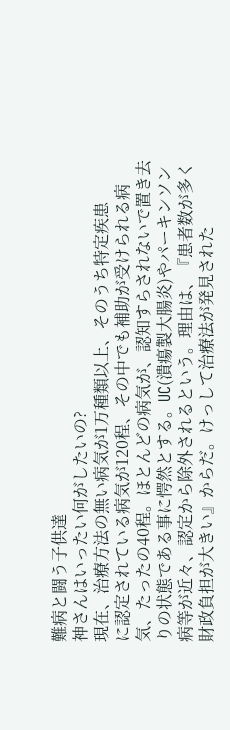難病と闘う子供達
神さんはいったい何がしたいの?
現在、治療方法の無い病気が1万種類以上、そのうち特定疾患
に認定されている病気が120程、その中でも補助が受けられる病気、たったの40程。ほとんどの病気が、認知すらされないで置き去りの状態である事に愕然とする。UC(潰瘍製大腸炎)やパーキンソン病等が近々、認定から除外されるという。理由は、『患者数が多く財政負担が大きい』からだ。けっして治療法が発見された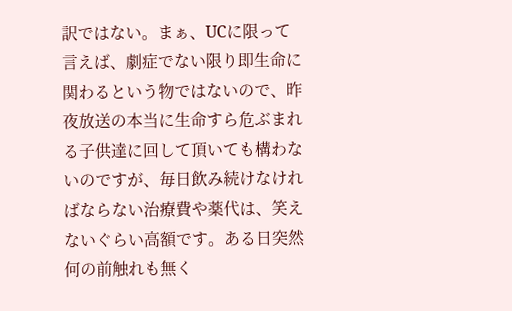訳ではない。まぁ、UCに限って言えば、劇症でない限り即生命に関わるという物ではないので、昨夜放送の本当に生命すら危ぶまれる子供達に回して頂いても構わないのですが、毎日飲み続けなければならない治療費や薬代は、笑えないぐらい高額です。ある日突然何の前触れも無く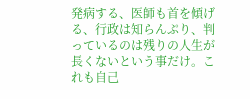発病する、医師も首を傾げる、行政は知らんぷり、判っているのは残りの人生が長くないという事だけ。これも自己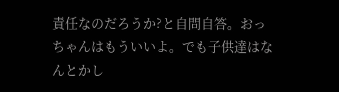責任なのだろうか?と自問自答。おっちゃんはもういいよ。でも子供達はなんとかし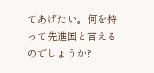てあげたい。何を持って先進国と言えるのでしょうか?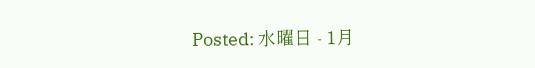Posted: 水曜日 - 1月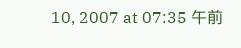10, 2007 at 07:35 午前